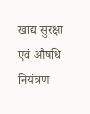खाद्य सुरक्षा एवं औषधि नियंत्रण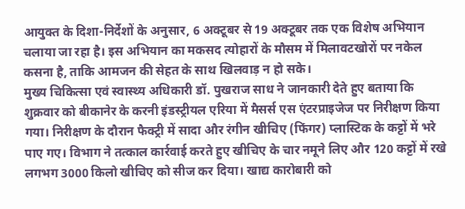आयुक्त के दिशा-निर्देशों के अनुसार, 6 अक्टूबर से 19 अक्टूबर तक एक विशेष अभियान चलाया जा रहा है। इस अभियान का मकसद त्योहारों के मौसम में मिलावटखोरों पर नकेल कसना है, ताकि आमजन की सेहत के साथ खिलवाड़ न हो सके।
मुख्य चिकित्सा एवं स्वास्थ्य अधिकारी डॉ. पुखराज साध ने जानकारी देते हुए बताया कि शुक्रवार को बीकानेर के करनी इंडस्ट्रीयल एरिया में मैसर्स एस एंटरप्राइजेज पर निरीक्षण किया गया। निरीक्षण के दौरान फैक्ट्री में सादा और रंगीन खीचिए (फिंगर) प्लास्टिक के कट्टों में भरे पाए गए। विभाग ने तत्काल कार्रवाई करते हुए खीचिए के चार नमूने लिए और 120 कट्टों में रखे लगभग 3000 किलो खीचिए को सीज कर दिया। खाद्य कारोबारी को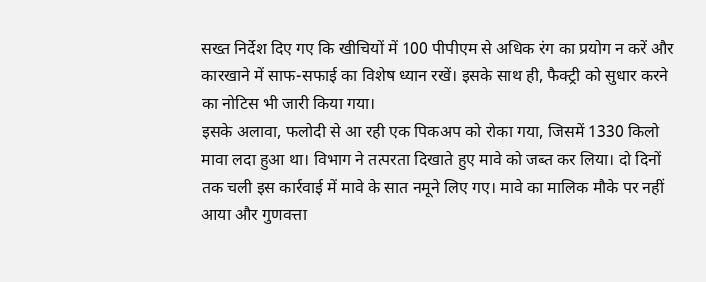सख्त निर्देश दिए गए कि खीचियों में 100 पीपीएम से अधिक रंग का प्रयोग न करें और कारखाने में साफ-सफाई का विशेष ध्यान रखें। इसके साथ ही, फैक्ट्री को सुधार करने का नोटिस भी जारी किया गया।
इसके अलावा, फलोदी से आ रही एक पिकअप को रोका गया, जिसमें 1330 किलो मावा लदा हुआ था। विभाग ने तत्परता दिखाते हुए मावे को जब्त कर लिया। दो दिनों तक चली इस कार्रवाई में मावे के सात नमूने लिए गए। मावे का मालिक मौके पर नहीं आया और गुणवत्ता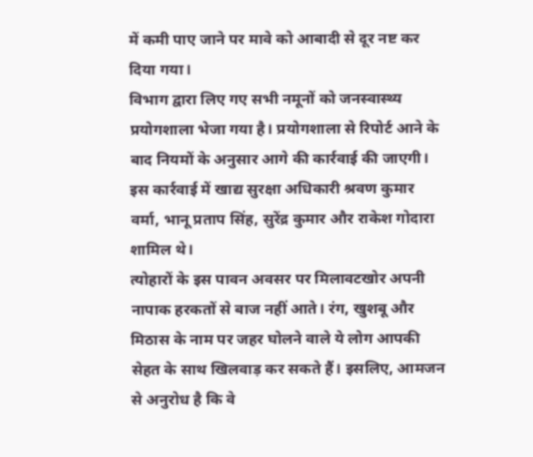में कमी पाए जाने पर मावे को आबादी से दूर नष्ट कर दिया गया।
विभाग द्वारा लिए गए सभी नमूनों को जनस्वास्थ्य प्रयोगशाला भेजा गया है। प्रयोगशाला से रिपोर्ट आने के बाद नियमों के अनुसार आगे की कार्रवाई की जाएगी। इस कार्रवाई में खाद्य सुरक्षा अधिकारी श्रवण कुमार वर्मा, भानू प्रताप सिंह, सुरेंद्र कुमार और राकेश गोदारा शामिल थे।
त्योहारों के इस पावन अवसर पर मिलावटखोर अपनी नापाक हरकतों से बाज नहीं आते। रंग, खुशबू और मिठास के नाम पर जहर घोलने वाले ये लोग आपकी सेहत के साथ खिलवाड़ कर सकते हैं। इसलिए, आमजन से अनुरोध है कि वे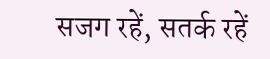सजग रहें, सतर्क रहें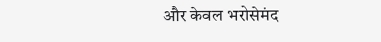और केवल भरोसेमंद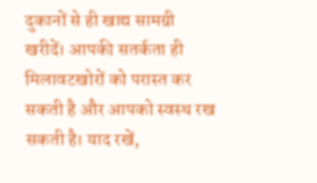दुकानों से ही खाद्य सामग्री खरीदें। आपकी सतर्कता ही मिलावटखोरों को परास्त कर सकती है और आपको स्वस्थ रख सकती है। याद रखें,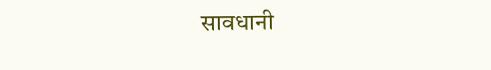सावधानी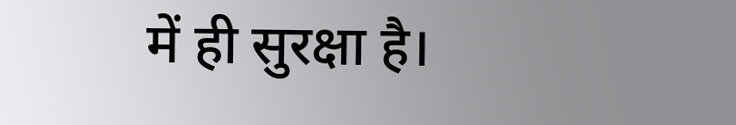में ही सुरक्षा है।